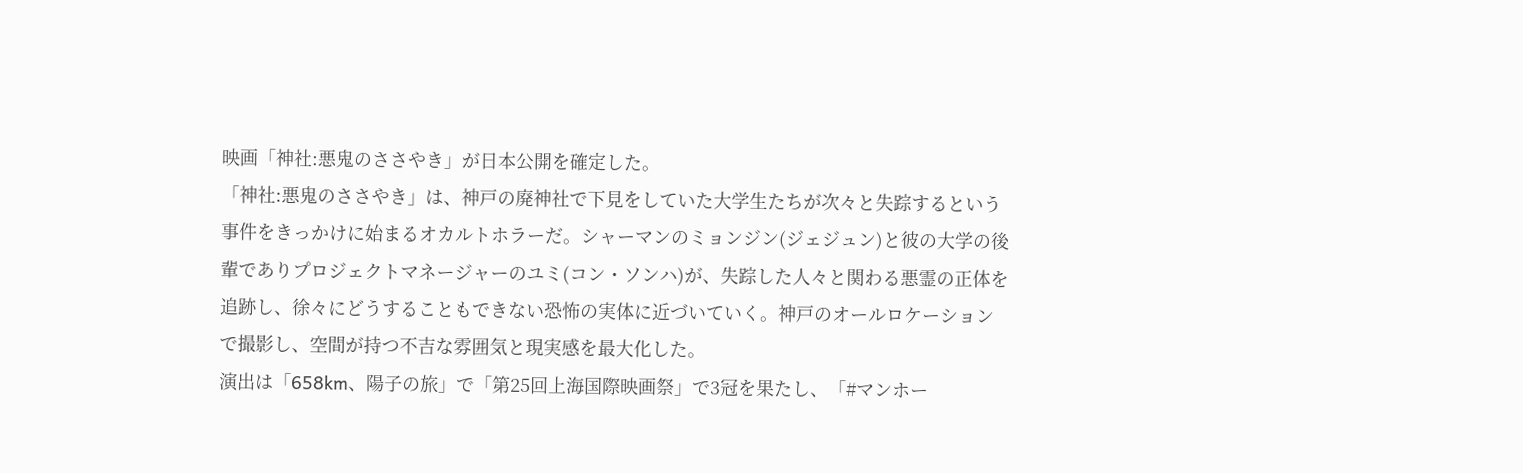映画「神社:悪鬼のささやき」が日本公開を確定した。
「神社:悪鬼のささやき」は、神戸の廃神社で下見をしていた大学生たちが次々と失踪するという事件をきっかけに始まるオカルトホラーだ。シャーマンのミョンジン(ジェジュン)と彼の大学の後輩でありプロジェクトマネージャーのユミ(コン・ソンハ)が、失踪した人々と関わる悪霊の正体を追跡し、徐々にどうすることもできない恐怖の実体に近づいていく。神戸のオールロケーションで撮影し、空間が持つ不吉な雰囲気と現実感を最大化した。
演出は「658km、陽子の旅」で「第25回上海国際映画祭」で3冠を果たし、「#マンホー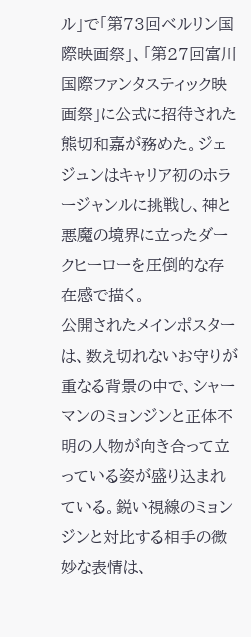ル」で「第73回ベルリン国際映画祭」、「第27回富川国際ファンタスティック映画祭」に公式に招待された熊切和嘉が務めた。ジェジュンはキャリア初のホラージャンルに挑戦し、神と悪魔の境界に立ったダークヒーローを圧倒的な存在感で描く。
公開されたメインポスターは、数え切れないお守りが重なる背景の中で、シャーマンのミョンジンと正体不明の人物が向き合って立っている姿が盛り込まれている。鋭い視線のミョンジンと対比する相手の微妙な表情は、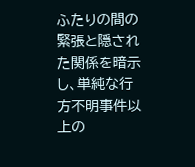ふたりの間の緊張と隠された関係を暗示し、単純な行方不明事件以上の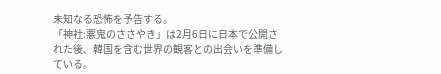未知なる恐怖を予告する。
「神社:悪鬼のささやき」は2月6日に日本で公開された後、韓国を含む世界の観客との出会いを準備している。